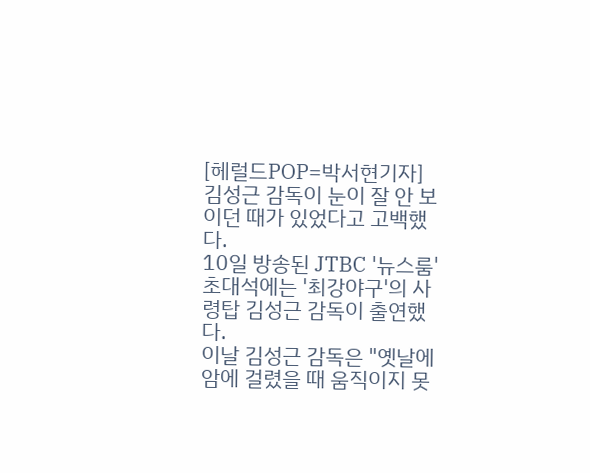[헤럴드POP=박서현기자] 김성근 감독이 눈이 잘 안 보이던 때가 있었다고 고백했다.
10일 방송된 JTBC '뉴스룸' 초대석에는 '최강야구'의 사령탑 김성근 감독이 출연했다.
이날 김성근 감독은 "옛날에 암에 걸렸을 때 움직이지 못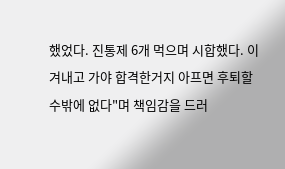했었다. 진통제 6개 먹으며 시합했다. 이겨내고 가야 합격한거지 아프면 후퇴할 수밖에 없다"며 책임감을 드러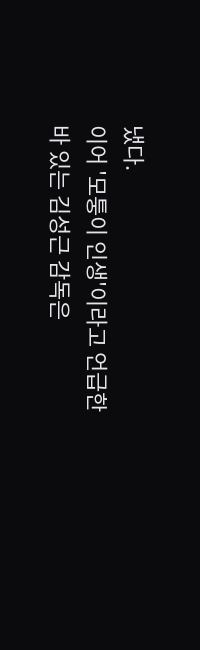냈다.
이어 '모퉁이 인생'이라고 언급한 바 있는 김성근 감독은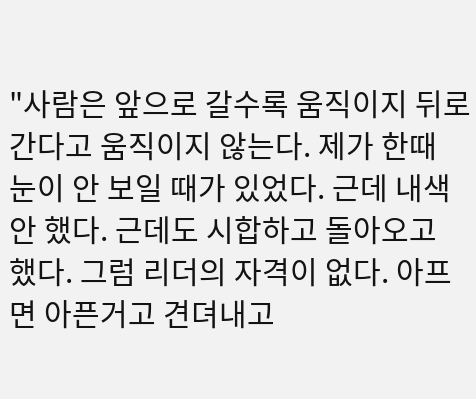"사람은 앞으로 갈수록 움직이지 뒤로 간다고 움직이지 않는다. 제가 한때 눈이 안 보일 때가 있었다. 근데 내색 안 했다. 근데도 시합하고 돌아오고 했다. 그럼 리더의 자격이 없다. 아프면 아픈거고 견뎌내고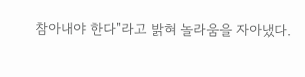참아내야 한다"라고 밝혀 놀라움을 자아냈다.